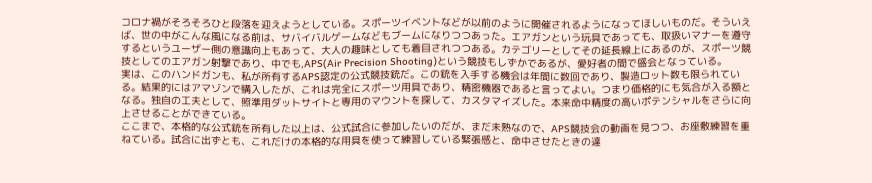コロナ禍がそろそろひと段落を迎えようとしている。スポーツイベントなどが以前のように開催されるようになってほしいものだ。そういえば、世の中がこんな風になる前は、サバイバルゲームなどもブームになりつつあった。エアガンという玩具であっても、取扱いマナーを遵守するというユーザー側の意識向上もあって、大人の趣味としても着目されつつある。カテゴリーとしてその延長線上にあるのが、スポーツ競技としてのエアガン射撃であり、中でも,APS(Air Precision Shooting)という競技もしずかであるが、愛好者の間で盛会となっている。
実は、このハンドガンも、私が所有するAPS認定の公式競技銃だ。この銃を入手する機会は年間に数回であり、製造ロット数も限られている。結果的にはアマゾンで購入したが、これは完全にスポーツ用具であり、精密機器であると言ってよい。つまり価格的にも気合が入る額となる。独自の工夫として、照準用ダットサイトと専用のマウントを探して、カスタマイズした。本来命中精度の高いポテンシャルをさらに向上させることができている。
ここまで、本格的な公式銃を所有した以上は、公式試合に参加したいのだが、まだ未熟なので、APS競技会の動画を見つつ、お座敷練習を重ねている。試合に出ずとも、これだけの本格的な用具を使って練習している緊張感と、命中させたときの達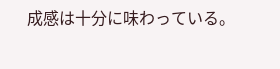成感は十分に味わっている。